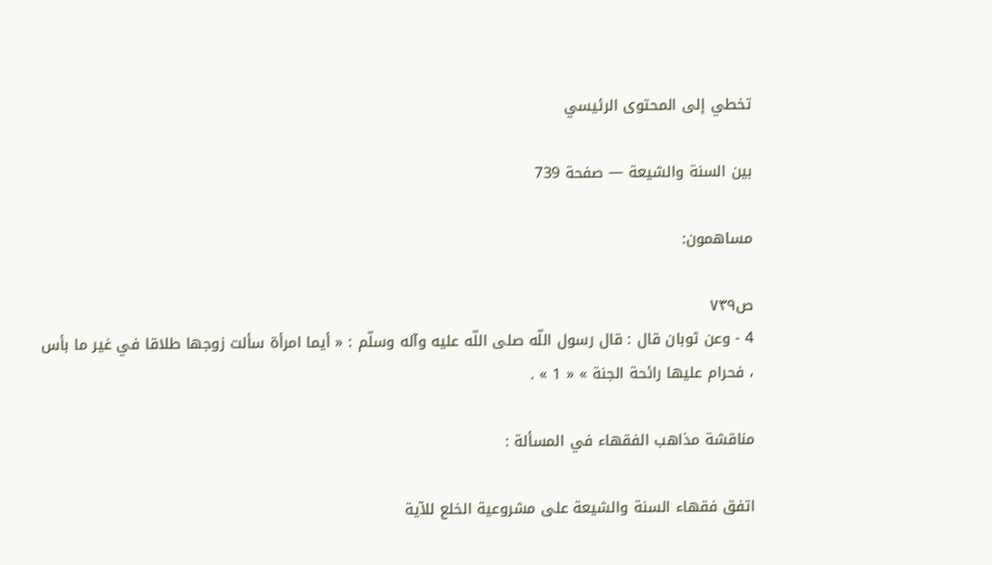تخطي إلى المحتوى الرئيسي

بين السنة والشيعة — صفحة 739

مساهمون:

ص٧٣٩
4 - وعن ثوبان قال : قال رسول اللّه صلى اللّه عليه وآله وسلّم : « أيما امرأة سألت زوجها طلاقا في غير ما بأس ، فحرام عليها رائحة الجنة » « 1 » .

مناقشة مذاهب الفقهاء في المسألة :

اتفق فقهاء السنة والشيعة على مشروعية الخلع للآية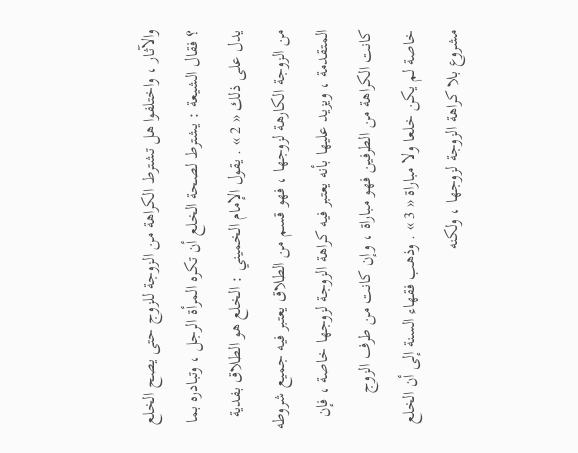والآثار ، واختلفوا هل تشترط الكراهة من الزوجة للزوج حتى يصح الخلع ؟ فقال الشيعة : يشترط لصحة الخلع أن تكره المرأة الرجل ، وتبادره بما يدل على ذلك « 2 » . يقول الإمام الخميني : الخلع هو الطلاق بفدية من الزوجة الكارهة لزوجها ، فهو قسم من الطلاق يعتبر فيه جميع شروطه المتقدمة ، ويزيد عليها بأنه يعتبر فيه كراهة الزوجة لزوجها خاصة ، فإن كانت الكراهة من الطرفين فهو مباراة ، وإن كانت من طرف الزوج خاصة لم يكن خلعا ولا مباراة « 3 » . وذهب فقهاء السنة إلى أن الخلع مشروع بلا كراهة الزوجة لزوجها ، ولكنه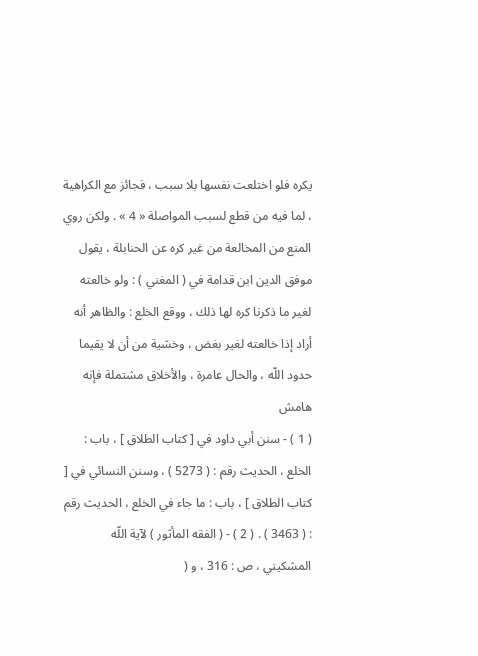يكره فلو اختلعت نفسها بلا سبب ، فجائز مع الكراهية ، لما فيه من قطع لسبب المواصلة « 4 » . ولكن روي المنع من المخالعة من غير كره عن الحنابلة ، يقول موفق الدين ابن قدامة في ( المغني ) : ولو خالعته لغير ما ذكرنا كره لها ذلك ، ووقع الخلع : والظاهر أنه أراد إذا خالعته لغير بغض ، وخشية من أن لا يقيما حدود اللّه ، والحال عامرة ، والأخلاق مشتملة فإنه
هامش
( 1 ) - سنن أبي داود في [ كتاب الطلاق ] ، باب : الخلع ، الحديث رقم : ( 5273 ) ، وسنن النسائي في [ كتاب الطلاق ] ، باب : ما جاء في الخلع ، الحديث رقم : ( 3463 ) . ( 2 ) - ( الفقه المأثور ) لآية اللّه المشكيني ، ص : 316 ، و (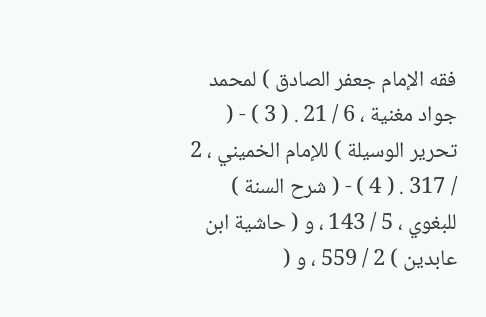فقه الإمام جعفر الصادق ) لمحمد جواد مغنية ، 6 / 21 . ( 3 ) - ( تحرير الوسيلة ) للإمام الخميني ، 2 / 317 . ( 4 ) - ( شرح السنة ) للبغوي ، 5 / 143 ، و ( حاشية ابن عابدين ) 2 / 559 ، و (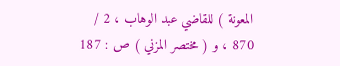المعونة ) للقاضي عبد الوهاب ، 2 / 870 ، و ( مختصر المزني ) ص : 187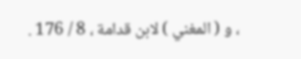، و ( المغني ) لابن قدامة ، 8 / 176 .